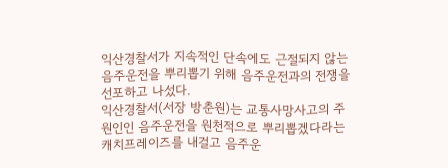익산경찰서가 지속적인 단속에도 근절되지 않는 음주운전을 뿌리뽑기 위해 음주운전과의 전쟁을 선포하고 나섰다.
익산경찰서(서장 방춘원)는 교통사망사고의 주 원인인 음주운전을 원천적으로 뿌리뽑겠다라는 캐치프레이즈를 내걸고 음주운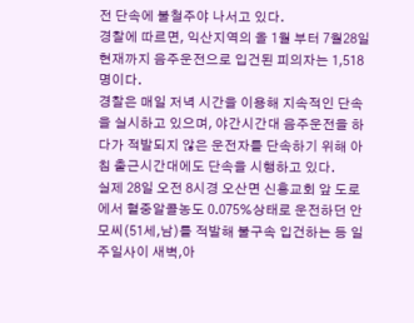전 단속에 불철주야 나서고 있다.
경찰에 따르면, 익산지역의 올 1월 부터 7월28일 현재까지 음주운전으로 입건된 피의자는 1,518명이다.
경찰은 매일 저녁 시간을 이용해 지속적인 단속을 실시하고 있으며, 야간시간대 음주운전을 하다가 적발되지 않은 운전자를 단속하기 위해 아침 출근시간대에도 단속을 시행하고 있다.
실제 28일 오전 8시경 오산면 신흥교회 앞 도로에서 혈중알콜농도 0.075%상태로 운전하던 안모씨(51세,남)를 적발해 불구속 입건하는 등 일주일사이 새벽,아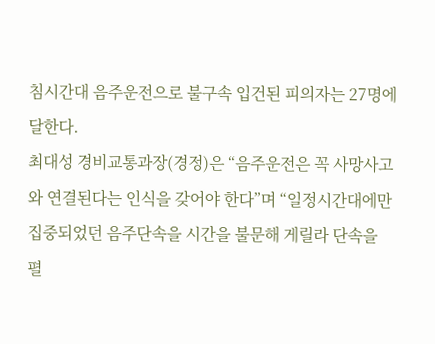침시간대 음주운전으로 불구속 입건된 피의자는 27명에 달한다.
최대성 경비교통과장(경정)은 “음주운전은 꼭 사망사고와 연결된다는 인식을 갖어야 한다”며 “일정시간대에만 집중되었던 음주단속을 시간을 불문해 게릴라 단속을 펼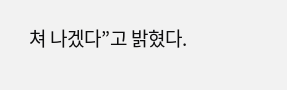쳐 나겠다”고 밝혔다.